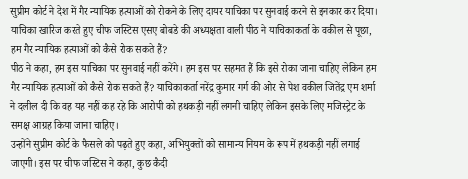सुप्रीम कोर्ट ने देश में गैर न्यायिक हत्याओं को रोकने के लिए दायर याचिका पर सुनवाई करने से इनकार कर दिया। याचिका खारिज करते हुए चीफ जस्टिस एसए बोबडे की अध्यक्षता वाली पीठ ने याचिकाकर्ता के वकील से पूछा, हम गैर न्यायिक हत्याओं को कैसे रोक सकते हैं?
पीठ ने कहा, हम इस याचिका पर सुनवाई नहीं करेंगे। हम इस पर सहमत हैं कि इसे रोका जाना चाहिए लेकिन हम गैर न्यायिक हत्याओं को कैसे रोक सकते हैं? याचिकाकर्ता नरेंद्र कुमार गर्ग की ओर से पेश वकील जितेंद्र एम शर्मा ने दलील दी कि वह यह नहीं कह रहे कि आरोपी को हथकड़ी नहीं लगनी चाहिए लेकिन इसके लिए मजिस्ट्रेट के समक्ष आग्रह किया जाना चाहिए।
उन्होंने सुप्रीम कोर्ट के फैसले को पढ़ते हुए कहा, अभियुक्तों को सामान्य नियम के रूप में हथकड़ी नहीं लगाई जाएगी। इस पर चीफ जस्टिस ने कहा, कुछ कैदी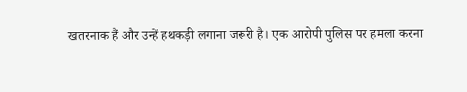खतरनाक हैं और उन्हें हथकड़ी लगाना जरूरी है। एक आरोपी पुलिस पर हमला करना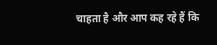चाहता है और आप कह रहे हैं कि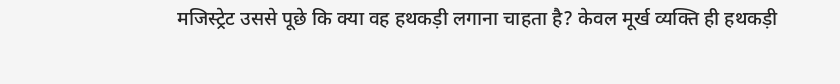मजिस्ट्रेट उससे पूछे कि क्या वह हथकड़ी लगाना चाहता है? केवल मूर्ख व्यक्ति ही हथकड़ी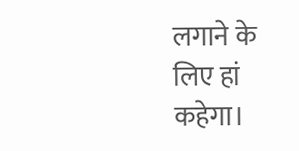लगाने के लिए हां कहेगा।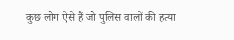कुछ लोग ऐसे हैं जो पुलिस वालों की हत्या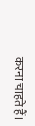करना चाहते हैं।